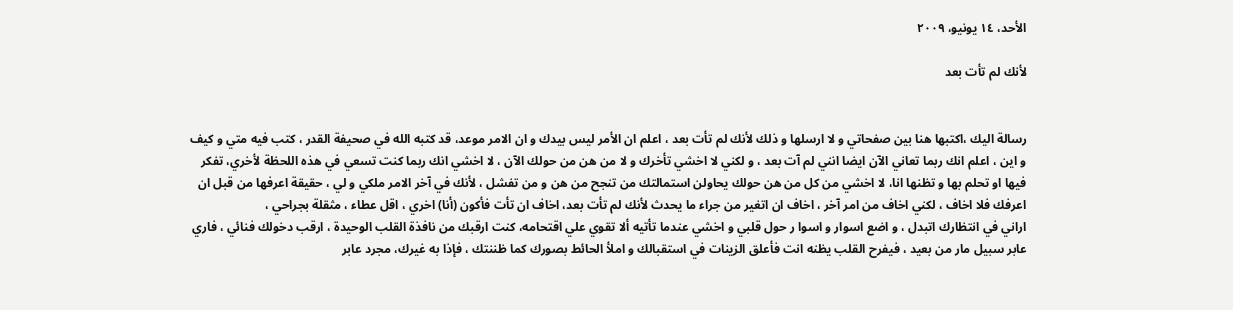الأحد، ١٤ يونيو، ٢٠٠٩

لأنك لم تأت بعد


رسالة اليك ،اكتبها هنا بين صفحاتي و لا ارسلها و ذلك لأنك لم تأت بعد ، اعلم ان الأمر ليس بيدك و ان الامر موعد، قد كتبه الله في صحيفة القدر ، كتب فيه متي و كيف و اين ، اعلم انك ربما تعاني الآن ايضا انني لم آت بعد ، و لكني لا اخشي تأخرك و لا من هن من حولك الآن ، لا اخشي انك ربما كنت تسعي في هذه اللحظة لأخري، تفكر فيها او تحلم بها و تظنها انا، لا اخشي من كل من هن حولك يحاولن استمالتك من تنجح من هن و من تفشل ، لأنك في آخر الامر ملكي و لي ، حقيقة اعرفها من قبل ان اعرفك فلا اخاف ، لكني اخاف من امر آخر ، اخاف ان اتغير من جراء ما يحدث لأنك لم تأت بعد، اخاف ان تأت فأكون (أنا) اخري ، اقل عطاء ، مثقلة بجراحي ،
اراني في انتظارك اتبدل ، و اضع اسوار و اسوا ر حول قلبي و اخشي عندما تأتيه ألا تقوي علي اقتحامه، كنت ارقبك من نافذة القلب الوحيدة ، ارقب دخولك فنائي ، فاري عابر سبيل مار من بعيد ، فيفرح القلب يظنه انت فأعلق الزينات في استقبالك و املأ الحائط بصورك كما ظننتك ، فإذا به غيرك، مجرد عابر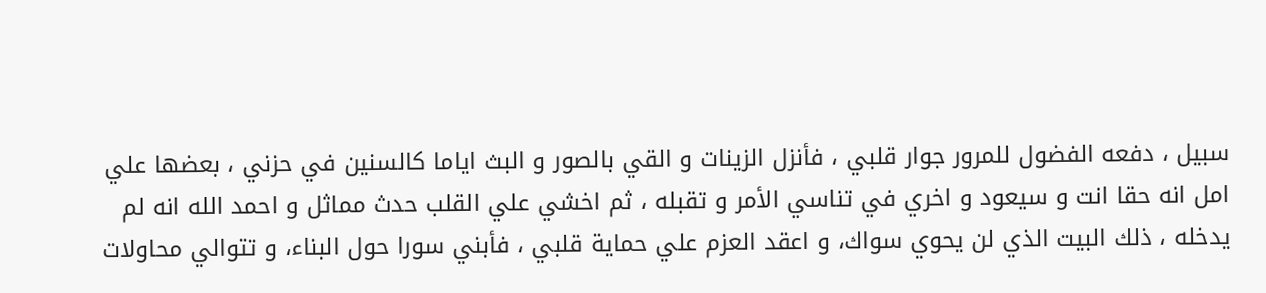سبيل ، دفعه الفضول للمرور جوار قلبي ، فأنزل الزينات و القي بالصور و البث اياما كالسنين في حزني ، بعضها علي امل انه حقا انت و سيعود و اخري في تناسي الأمر و تقبله ، ثم اخشي علي القلب حدث مماثل و احمد الله انه لم يدخله ، ذلك البيت الذي لن يحوي سواك، و اعقد العزم علي حماية قلبي ، فأبني سورا حول البناء، و تتوالي محاولات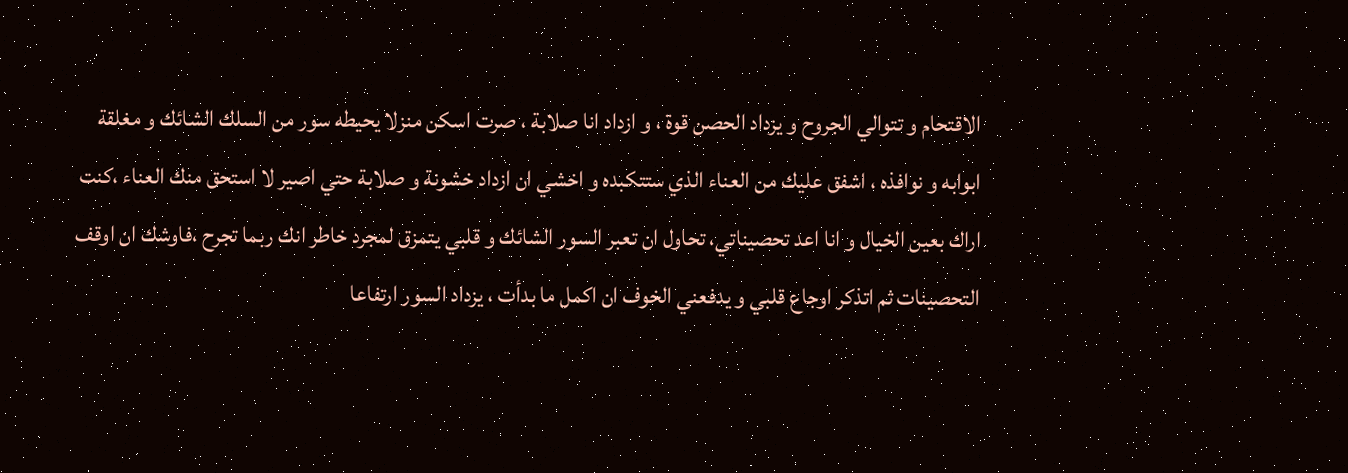الاقتحام و تتوالي الجروح و يزداد الحصن قوة ، و ازداد انا صلابة ، صرت اسكن منزلا يحيطه سور من السلك الشائك و مغلقة ابوابه و نوافذه ، اشفق عليك من العناء الذي ستتكبده و اخشي ان ازداد خشونة و صلابة حتي اصير لا استحق منك العناء ،كنت اراك بعين الخيال و انا اعد تحصيناتي، تحاول ان تعبر السور الشائك و قلبي يتمزق لمجرد خاطر انك ربما تجرح ،فاوشك ان اوقف التحصينات ثم اتذكر اوجاع قلبي و يدفعني الخوف ان اكمل ما بدأت ، يزداد السور ارتفاعا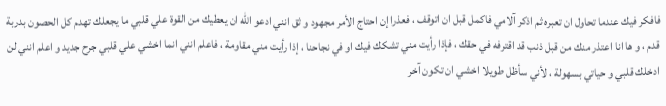فافكر فيك عندما تحاول ان تعبره ثم اذكر آلامي فاكمل قبل ان اتوقف ، فعذرا إن احتاج الأمر مجهود و ثق انني ادعو الله ان يعطيك من القوة علي قلبي ما يجعلك تهدم كل الحصون بدربة قدم ، و ها انا اعتذر منك من قبل ذنب قد اقترفه في حقك ، فإذا رأيت مني تشكك فيك او في نجاحنا ، إذا رأيت مني مقاومة ، فاعلم انني انما اخشي علي قلبي جرح جديد و اعلم انني لن ادخلك قلبي و حياتي بسهولة ، لأني سأظل طويلا اخشي ان تكون آخر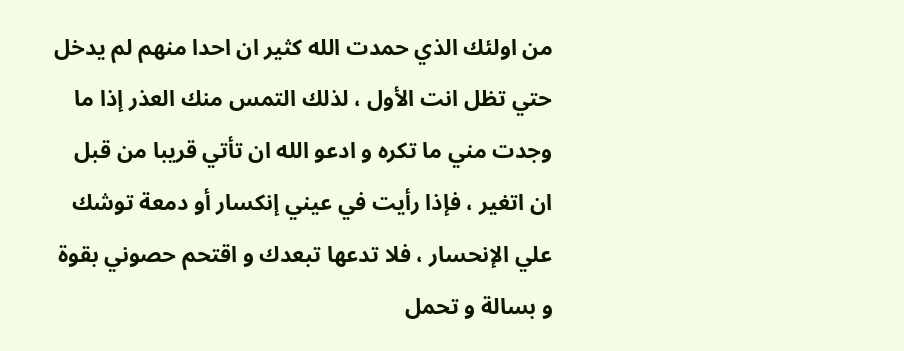من اولئك الذي حمدت الله كثير ان احدا منهم لم يدخل حتي تظل انت الأول ، لذلك التمس منك العذر إذا ما وجدت مني ما تكره و ادعو الله ان تأتي قريبا من قبل ان اتغير ، فإذا رأيت في عيني إنكسار أو دمعة توشك علي الإنحسار ، فلا تدعها تبعدك و اقتحم حصوني بقوة و بسالة و تحمل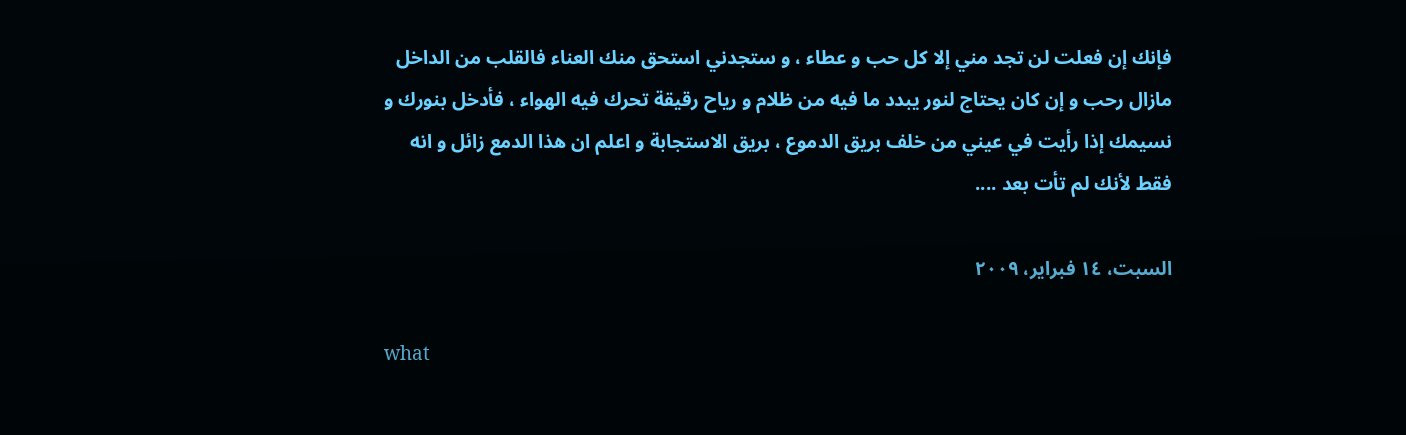فإنك إن فعلت لن تجد مني إلا كل حب و عطاء ، و ستجدني استحق منك العناء فالقلب من الداخل مازال رحب و إن كان يحتاج لنور يبدد ما فيه من ظلام و رياح رقيقة تحرك فيه الهواء ، فأدخل بنورك و نسيمك إذا رأيت في عيني من خلف بريق الدموع ، بريق الاستجابة و اعلم ان هذا الدمع زائل و انه فقط لأنك لم تأت بعد ....

السبت، ١٤ فبراير، ٢٠٠٩

what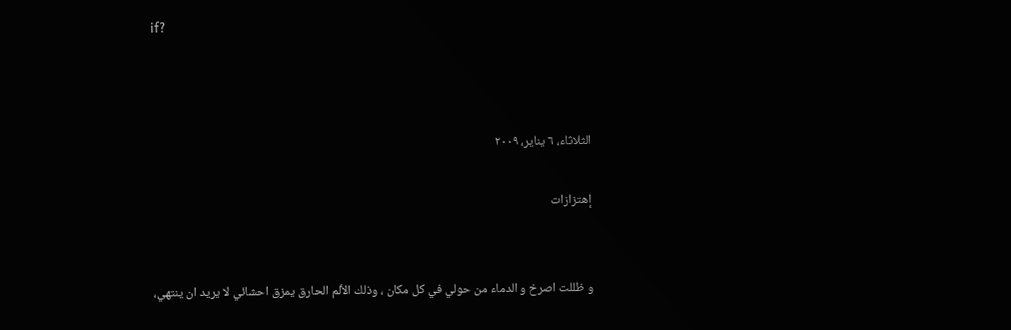if?



الثلاثاء، ٦ يناير، ٢٠٠٩

إهتزازات


و ظللت اصرخ و الدماء من حولي في كل مكان ، وذلك الألم الحارق يمزق احشائي لا يريد ان ينتهي،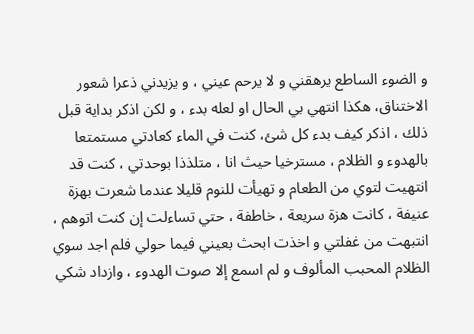و الضوء الساطع يرهقني و لا يرحم عيني ، و يزيدني ذعرا شعور الاختناق، هكذا انتهي بي الحال او لعله بدء ، و لكن اذكر بداية قبل ذلك ، اذكر كيف بدء كل شئ، كنت في الماء كعادتي مستمتعا بالهدوء و الظلام ، مسترخيا حيث انا ، متلذذا بوحدتي ، كنت قد انتهيت لتوي من الطعام و تهيأت للنوم قليلا عندما شعرت بهزة عنيفة ، كانت هزة سريعة ، خاطفة ، حتي تساءلت إن كنت اتوهم ، انتبهت من غفلتي و اخذت ابحث بعيني فيما حولي فلم اجد سوي الظلام المحبب المألوف و لم اسمع إلا صوت الهدوء ، وازداد شكي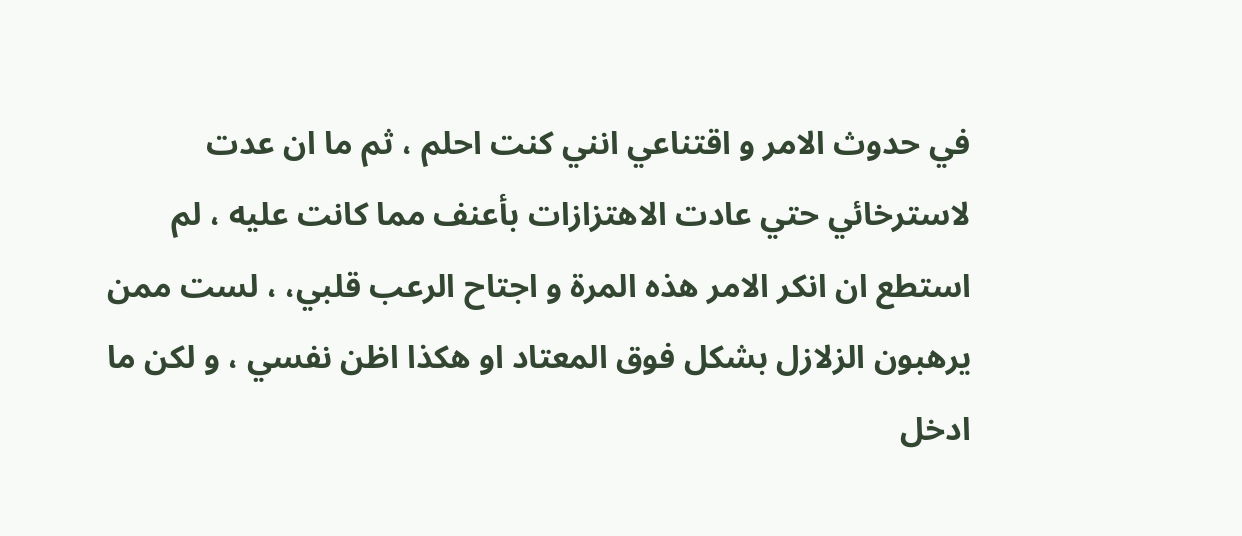في حدوث الامر و اقتناعي انني كنت احلم ، ثم ما ان عدت لاسترخائي حتي عادت الاهتزازات بأعنف مما كانت عليه ، لم استطع ان انكر الامر هذه المرة و اجتاح الرعب قلبي، ، لست ممن يرهبون الزلازل بشكل فوق المعتاد او هكذا اظن نفسي ، و لكن ما ادخل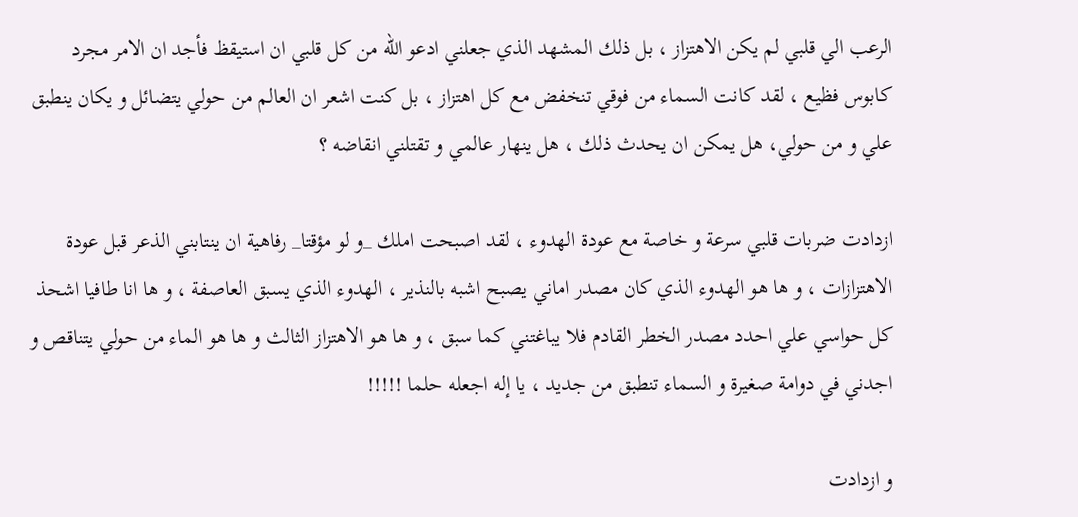الرعب الي قلبي لم يكن الاهتزاز ، بل ذلك المشهد الذي جعلني ادعو الله من كل قلبي ان استيقظ فأجد ان الامر مجرد كابوس فظيع ، لقد كانت السماء من فوقي تنخفض مع كل اهتزاز ، بل كنت اشعر ان العالم من حولي يتضائل و يكان ينطبق علي و من حولي، هل يمكن ان يحدث ذلك ، هل ينهار عالمي و تقتلني انقاضه ؟

ازدادت ضربات قلبي سرعة و خاصة مع عودة الهدوء ، لقد اصبحت املك _و لو مؤقتا_ رفاهية ان ينتابني الذعر قبل عودة الاهتزازات ، و ها هو الهدوء الذي كان مصدر اماني يصبح اشبه بالنذير ، الهدوء الذي يسبق العاصفة ، و ها انا طافيا اشحذ كل حواسي علي احدد مصدر الخطر القادم فلا يباغتني كما سبق ، و ها هو الاهتزاز الثالث و ها هو الماء من حولي يتناقص و اجدني في دوامة صغيرة و السماء تنطبق من جديد ، يا إله اجعله حلما !!!!!

و ازدادت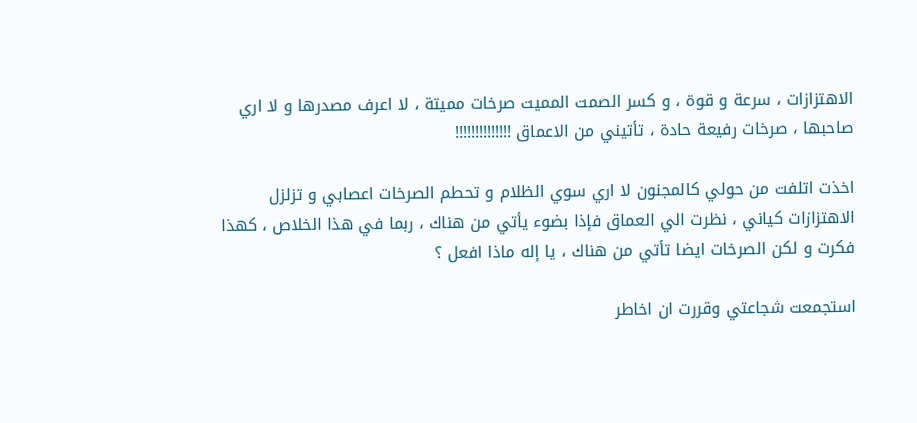الاهتزازات ، سرعة و قوة ، و كسر الصمت المميت صرخات مميتة ، لا اعرف مصدرها و لا اري صاحبها ، صرخات رفيعة حادة ، تأتيني من الاعماق !!!!!!!!!!!!!!

اخذت اتلفت من حولي كالمجنون لا اري سوي الظلام و تحطم الصرخات اعصابي و تزلزل الاهتزازات كياني ، نظرت الي العماق فإذا بضوء يأتي من هناك ، ربما في هذا الخلاص ، كهذا فكرت و لكن الصرخات ايضا تأتي من هناك ، يا إله ماذا افعل ؟

استجمعت شجاعتي وقررت ان اخاطر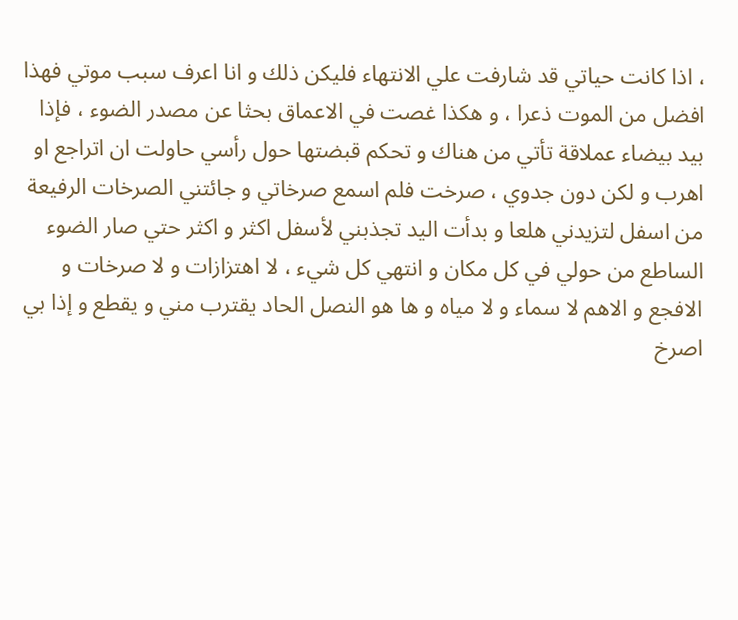، اذا كانت حياتي قد شارفت علي الانتهاء فليكن ذلك و انا اعرف سبب موتي فهذا افضل من الموت ذعرا ، و هكذا غصت في الاعماق بحثا عن مصدر الضوء ، فإذا بيد بيضاء عملاقة تأتي من هناك و تحكم قبضتها حول رأسي حاولت ان اتراجع او اهرب و لكن دون جدوي ، صرخت فلم اسمع صرخاتي و جائتني الصرخات الرفيعة من اسفل لتزيدني هلعا و بدأت اليد تجذبني لأسفل اكثر و اكثر حتي صار الضوء الساطع من حولي في كل مكان و انتهي كل شيء ، لا اهتزازات و لا صرخات و الافجع و الاهم لا سماء و لا مياه و ها هو النصل الحاد يقترب مني و يقطع و إذا بي اصرخ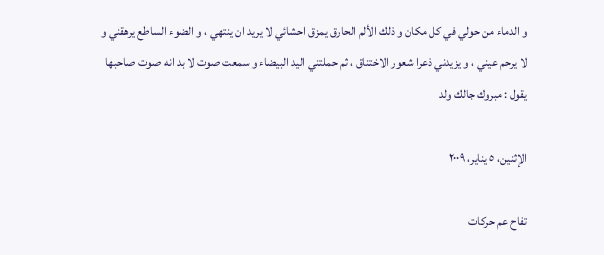و الدماء من حولي في كل مكان و ذلك الألم الحارق يمزق احشائي لا يريد ان ينتهي ، و الضوء الساطع يرهقني و لا يرحم عيني ، و يزيدني ذعرا شعور الاختناق ، ثم حملتني اليد البيضاء و سمعت صوت لا بد انه صوت صاحبها يقول : مبروك جالك ولد

الإثنين، ٥ يناير، ٢٠٠٩

تفاح عم حركات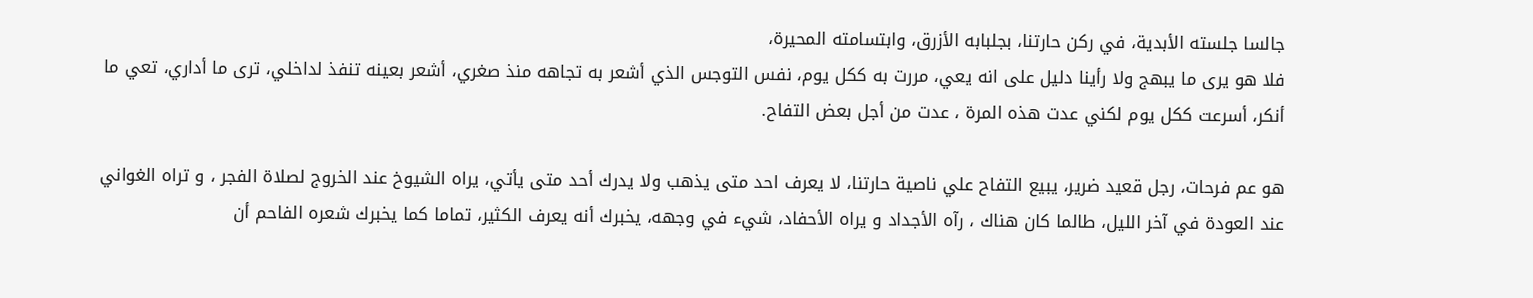جالسا جلسته الأبدية، في ركن حارتنا، بجلبابه الأزرق، وابتسامته المحيرة،
فلا هو يرى ما يبهج ولا رأينا دليل على انه يعي، مررت به ككل يوم، نفس التوجس الذي أشعر به تجاهه منذ صغري، أشعر بعينه تنفذ لداخلي، ترى ما أداري، تعي ما أنكر، أسرعت ككل يوم لكني عدت هذه المرة ، عدت من أجل بعض التفاح.

هو عم فرحات، رجل قعيد ضرير، يبيع التفاح علي ناصية حارتنا، لا يعرف احد متى يذهب ولا يدرك أحد متى يأتي، يراه الشيوخ عند الخروج لصلاة الفجر ، و تراه الغواني عند العودة في آخر الليل، طالما كان هناك ، رآه الأجداد و يراه الأحفاد، شيء في وجهه، يخبرك أنه يعرف الكثير، تماما كما يخبرك شعره الفاحم أن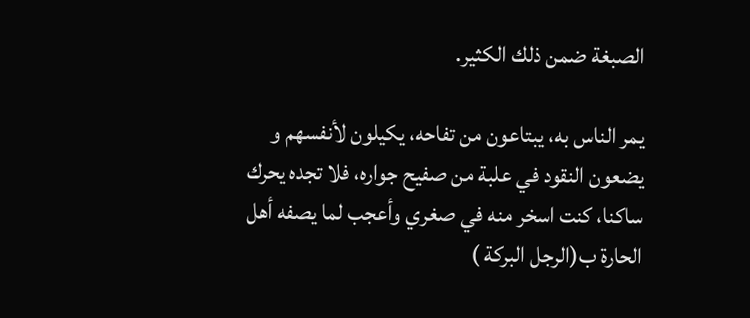الصبغة ضمن ذلك الكثير.

يمر الناس به، يبتاعون من تفاحه، يكيلون لأنفسهم و يضعون النقود في علبة من صفيح جواره، فلا تجده يحرك ساكنا، كنت اسخر منه في صغري وأعجب لما يصفه أهل الحارة ب(الرجل البركة )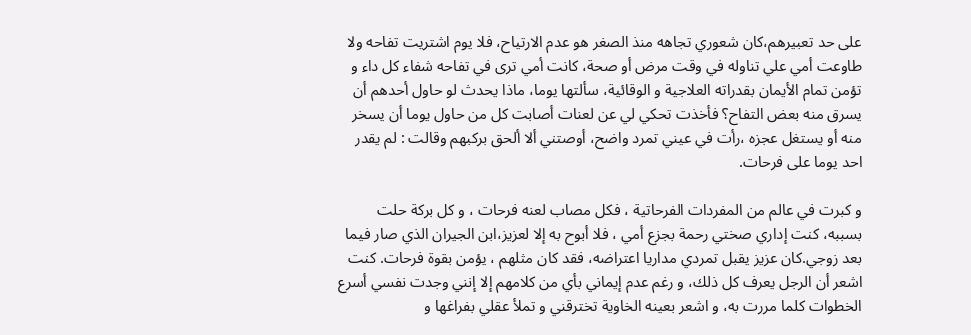على حد تعبيرهم،كان شعوري تجاهه منذ الصغر هو عدم الارتياح، فلا يوم اشتريت تفاحه ولا طاوعت أمي علي تناوله في وقت مرض أو صحة، كانت أمي ترى في تفاحه شفاء كل داء و تؤمن تمام الأيمان بقدراته العلاجية و الوقائية، سألتها يوما، ماذا يحدث لو حاول أحدهم أن يسرق منه بعض التفاح؟ فأخذت تحكي لي عن لعنات أصابت كل من حاول يوما أن يسخر منه أو يستغل عجزه ،رأت في عيني تمرد واضح، أوصتني ألا ألحق بركبهم وقالت : لم يقدر احد يوما على فرحات.

و كبرت في عالم من المفردات الفرحاتية ، فكل مصاب لعنه فرحات ، و كل بركة حلت بسببه، كنت إداري صختي رحمة بجزع أمي ، فلا أبوح به إلا لعزيز،ابن الجيران الذي صار فيما بعد زوجي.كان عزيز يقبل تمردي مداريا اعتراضه، فقد كان مثلهم ، يؤمن بقوة فرحات. كنت اشعر أن الرجل يعرف كل ذلك، و رغم عدم إيماني بأي من كلامهم إلا إنني وجدت نفسي أسرع الخطوات كلما مررت به، و اشعر بعينه الخاوية تخترقني و تملأ عقلي بفراغها و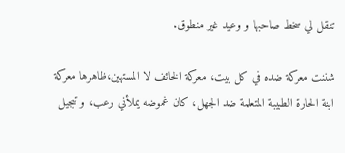تنقل لي سخط صاحبها و وعيد غير منطوق.

شننت معركة ضده في كل بيت، معركة الخائف لا المستهين،ظاهرها معركة ابنة الحارة الطبيبة المتعلمة ضد الجهل، كان غموضه يملأني رعب، و تبجيل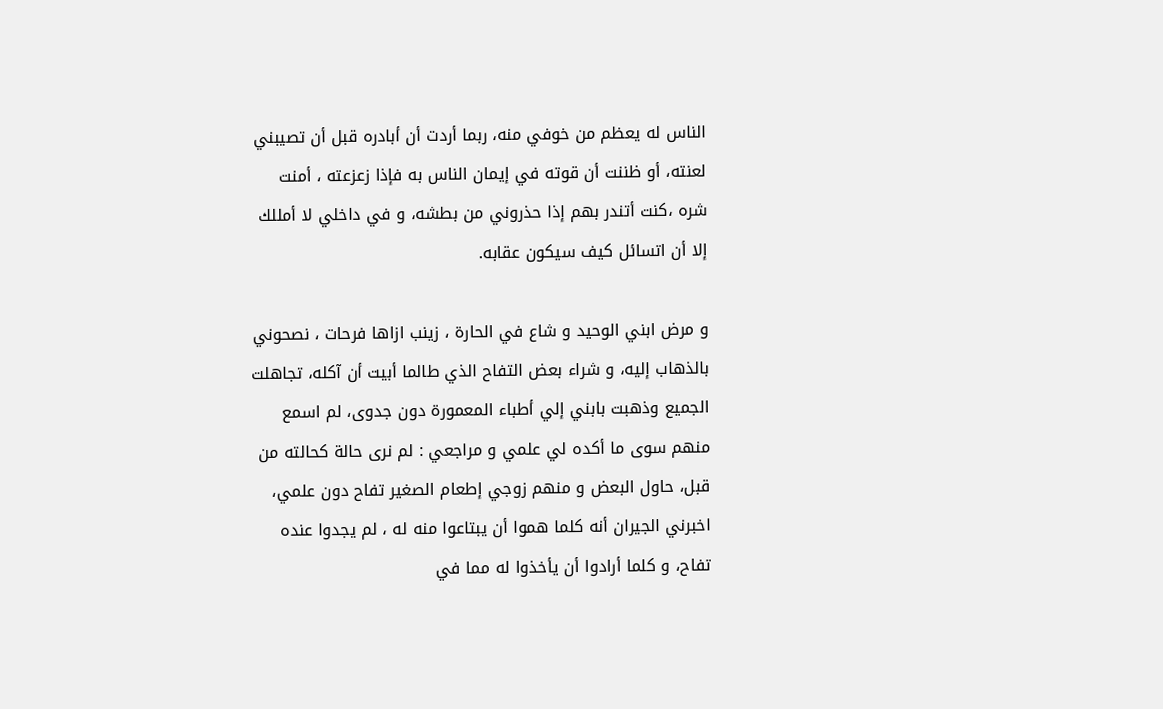الناس له يعظم من خوفي منه، ربما أردت أن أبادره قبل أن تصيبني لعنته، أو ظننت أن قوته في إيمان الناس به فإذا زعزعته ، أمنت شره ،كنت أتندر بهم إذا حذروني من بطشه، و في داخلي لا أمللك إلا أن اتسائل كيف سيكون عقابه.

و مرض ابني الوحيد و شاع في الحارة ، زينب ازاها فرحات ، نصحوني بالذهاب إليه، و شراء بعض التفاح الذي طالما أبيت أن آكله، تجاهلت الجميع وذهبت بابني إلي أطباء المعمورة دون جدوى، لم اسمع منهم سوى ما أكده لي علمي و مراجعي : لم نرى حالة كحالته من قبل، حاول البعض و منهم زوجي إطعام الصغير تفاح دون علمي، اخبرني الجيران أنه كلما هموا أن يبتاعوا منه له ، لم يجدوا عنده تفاح، و كلما أرادوا أن يأخذوا له مما في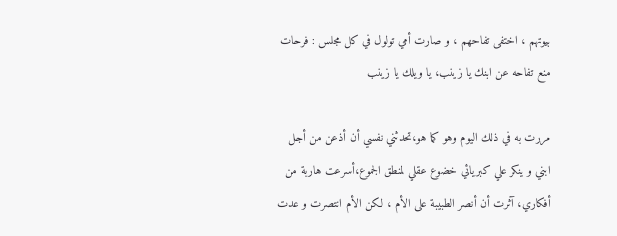بيوتهم ، اختفى تفاحهم ، و صارت أمي تولول في كل مجلس : فرحات منع تفاحه عن ابنك يا زينب، يا ويلك يا زينب

مررت به في ذلك اليوم وهو كما هو،تحدثني نفسي أن أذعن من أجل ابني و ينكر علي كبريائي خضوع عقلي لمنطق الجموع،أسرعت هاربة من أفكاري، آثرت أن أنصر الطبيبة على الأم ، لكن الأم انتصرت و عدت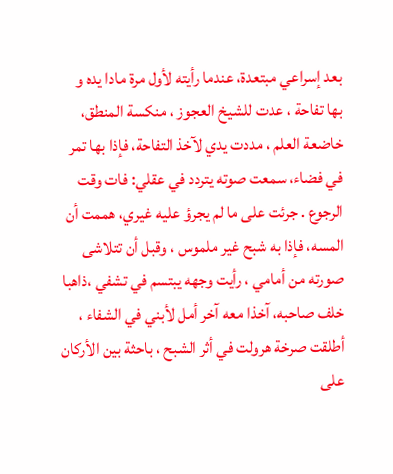بعد إسراعي مبتعدة، عندما رأيته لأول مرة مادا يده و بها تفاحة ، عدت للشيخ العجوز ، منكسة المنطق، خاضعة العلم ، مددت يدي لآخذ التفاحة، فإذا بها تمر في فضاء، سمعت صوته يتردد في عقلي: فات وقت الرجوع . جرئت على ما لم يجرؤ عليه غيري، هممت أن المسه، فإذا به شبح غير ملموس ، وقبل أن تتلاشى صورته من أمامي ، رأيت وجهه يبتسم في تشفي ،ذاهبا خلف صاحبه، آخذا معه آخر أمل لأبني في الشفاء ، أطلقت صرخة هرولت في أثر الشبح ، باحثة بين الأركان على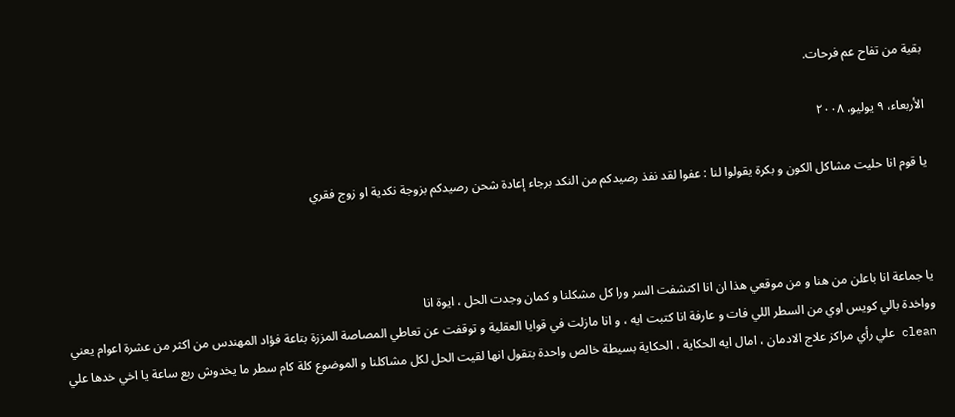بقية من تفاح عم فرحات.

الأربعاء، ٩ يوليو، ٢٠٠٨

يا قوم انا حليت مشاكل الكون و بكرة يقولوا لنا : عفوا لقد نفذ رصيدكم من النكد برجاء إعادة شحن رصيدكم بزوجة نكدية او زوج فقري



يا جماعة انا باعلن من هنا و من موقعي هذا ان انا اكتشفت السر ورا كل مشكلنا و كمان وجدت الحل ، ايوة انا
وواخدة بالي كويس اوي من السطر اللي فات و عارفة انا كتبت ايه ، و انا مازلت في قوايا العقلية و توقفت عن تعاطي المصاصة المززة بتاعة فؤاد المهندس من اكثر من عشرة اعوام يعني clean علي رأي مراكز علاج الادمان ، امال ايه الحكاية ، الحكاية بسيطة خالص واحدة بتقول انها لقيت الحل لكل مشاكلنا و الموضوع كلة كام سطر ما يخدوش ربع ساعة يا اخي خدها علي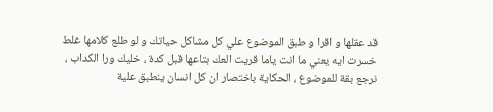قد عقلها و اقرا و طبق الموضوع علي كل مشاكل حياتك و لو طلع كلامها غلط خسرت ايه يعني ما انت ياما قريت العك بتاعها قبل كدة ، خليك ورا الكداب ،
نرجع بقة للموضوع ، الحكاية باختصار ان كل انسان ينطبق علية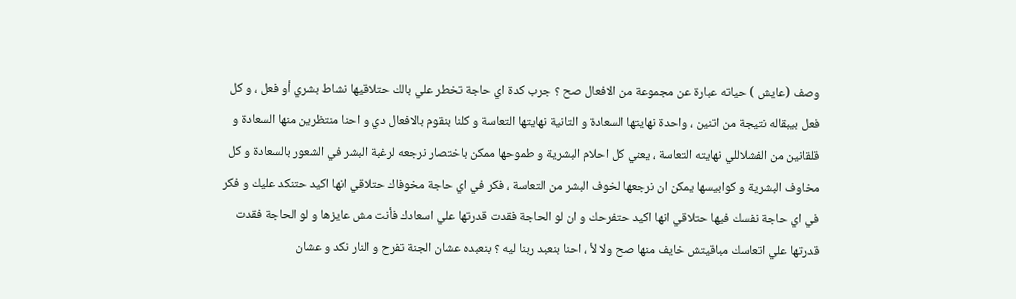وصف (عايش ) حياته عبارة عن مجموعة من الافعال صح ؟ جرب كدة اي حاجة تخطر علي بالك حتلاقيها نشاط بشري أو فعل ، و كل فعل بيبقاله نتيجة من اتنين ، واحدة نهايتها السعادة و التانية نهايتها التعاسة و كلنا بنقوم بالافعال دي و احنا منتظرين منها السعادة و قلقانين من الفشلاللي نهايته التعاسة ، يعني كل احلام البشرية و طموحها ممكن باختصار نرجعه لرغبة البشر في الشعور بالسعادة و كل مخاوف البشرية و كوابيسها يمكن ان نرجعها لخوف البشر من التعاسة ، فكر في اي حاجة مخوفاك حتلاقي انها اكيد حتنكد عليك و فكر في اي حاجة نفسك فيها حتلاقي انها اكيد حتفرحك و ان لو الحاجة فقدت قدرتها علي اسعادك فأنت مش عايزها و لو الحاجة فقدت قدرتها علي اتعاسك مباقيتش خايف منها صح ولا لأ ، احنا بنعبد ربنا ليه ؟ بنعبده عشان الجنة تفرح و النار نكد و عشان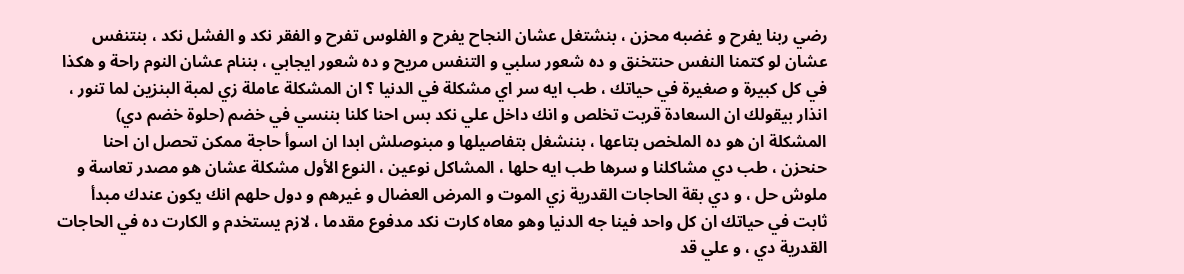رضي ربنا يفرح و غضبه محزن ، بنشتغل عشان النجاح يفرح و الفلوس تفرح و الفقر نكد و الفشل نكد ، بنتنفس عشان لو كتمنا النفس حنتخنق و ده شعور سلبي و التنفس مريح و ده شعور ايجابي ، بننام عشان النوم راحة و هكذا في كل كبيرة و صغيرة في حياتك ، طب ايه سر اي مشكلة في الدنيا ؟ ان المشكلة عاملة زي لمبة البنزين لما تنور ، انذار بيقولك ان السعادة قربت تخلص و انك داخل علي نكد بس احنا كلنا بننسي في خضم (حلوة خضم دي) المشكلة ان هو ده الملخص بتاعها ، بننشغل بتفاصيلها و مبنوصلش ابدا ان اسوأ حاجة ممكن تحصل ان احنا حنحزن ، طب دي مشاكلنا و سرها طب ايه حلها ، المشاكل نوعين ، النوع الأول مشكلة عشان هو مصدر تعاسة و ملوش حل ، و دي بقة الحاجات القدرية زي الموت و المرض العضال و غيرهم و دول حلهم انك يكون عندك مبدأ ثابت في حياتك ان كل واحد فينا جه الدنيا وهو معاه كارت نكد مدفوع مقدما ، لازم يستخدم و الكارت ده في الحاجات القدرية دي ، و علي قد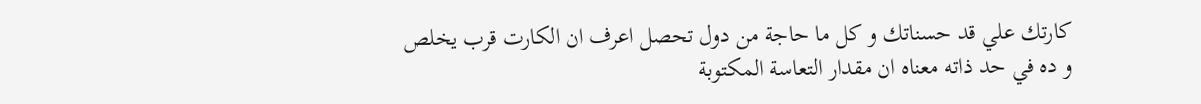كارتك علي قد حسناتك و كل ما حاجة من دول تحصل اعرف ان الكارت قرب يخلص و ده في حد ذاته معناه ان مقدار التعاسة المكتوبة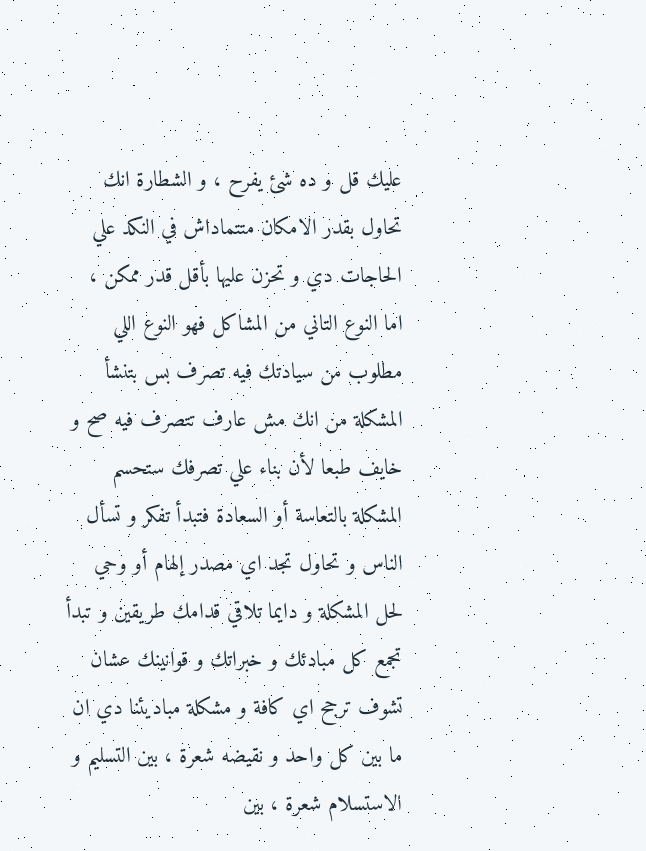عليك قل و ده شئ يفرح ، و الشطارة انك تحاول بقدر الامكان متتماداش في النكد علي الحاجات دي و تحزن عليها بأقل قدر ممكن ، اما النوع التاني من المشاكل فهو النوع اللي مطلوب من سيادتك فيه تصرف بس بتنشأ المشكلة من انك مش عارف تتصرف فيه صح و خايف طبعا لأن بناء علي تصرفك ستحسم المشكلة بالتعاسة أو السعادة فتبدأ تفكر و تسأل الناس و تحاول تجد اي مصدر إلهام أو وحي لحل المشكلة و دايما تلاقي قدامك طريقين و تبدأ تجمع كل مبادئك و خبراتك و قوانينك عشان تشوف ترجح اي كافة و مشكلة مباديئنا دي ان ما بين كل واحد و نقيضه شعرة ، بين التسليم و الاستسلام شعرة ، بين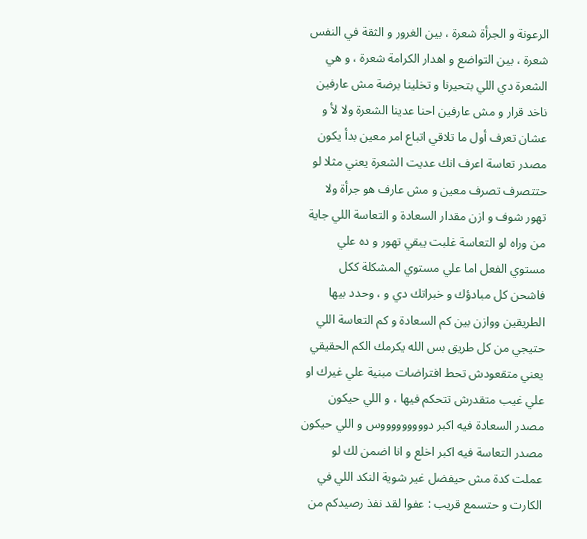الرعونة و الجرأة شعرة ، بين الغرور و الثقة في النفس شعرة ، بين التواضع و اهدار الكرامة شعرة ، و هي الشعرة دي اللي بتحيرنا و تخلينا برضة مش عارفين ناخد قرار و مش عارفين احنا عدينا الشعرة ولا لأ و عشان تعرف أول ما تلاقي اتباع امر معين بدأ يكون مصدر تعاسة اعرف انك عديت الشعرة يعني مثلا لو حتتصرف تصرف معين و مش عارف هو جرأة ولا تهور شوف و ازن مقدار السعادة و التعاسة اللي جاية من وراه لو التعاسة غلبت يبقي تهور و ده علي مستوي الفعل اما علي مستوي المشكلة ككل فاشحن كل مبادؤك و خبراتك دي و ، وحدد بيها الطريقين ووازن بين كم السعادة و كم التعاسة اللي حتيجي من كل طريق بس الله يكرمك الكم الحقيقي يعني متقعودش تحط افتراضات مبنية علي غيرك او علي غيب متقدرش تتحكم فيها ، و اللي حيكون مصدر السعادة فيه اكبر دوووووووووس و اللي حيكون مصدر التعاسة فيه اكبر اخلع و انا اضمن لك لو عملت كدة مش حيفضل غير شوية النكد اللي في الكارت و حتسمع قريب : عفوا لقد نفذ رصيدكم من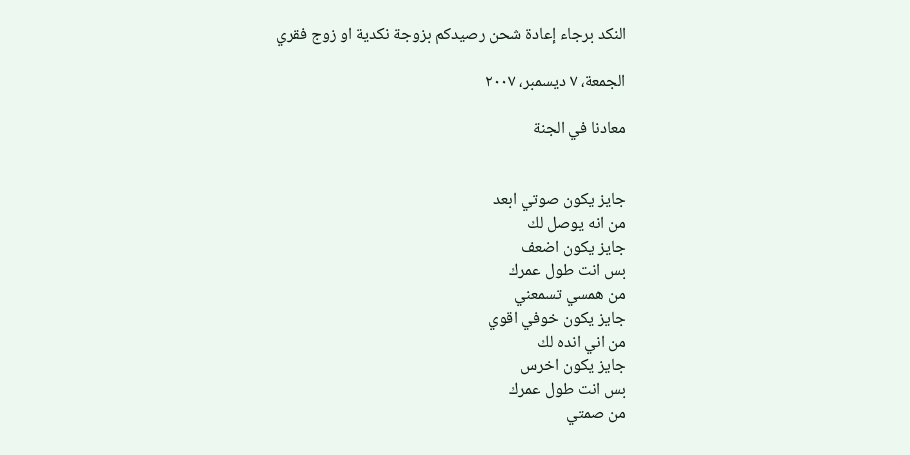النكد برجاء إعادة شحن رصيدكم بزوجة نكدية او زوج فقري

الجمعة، ٧ ديسمبر، ٢٠٠٧

معادنا في الجنة


جايز يكون صوتي ابعد
من انه يوصل لك
جايز يكون اضعف
بس انت طول عمرك
من همسي تسمعني
جايز يكون خوفي اقوي
من اني انده لك
جايز يكون اخرس
بس انت طول عمرك
من صمتي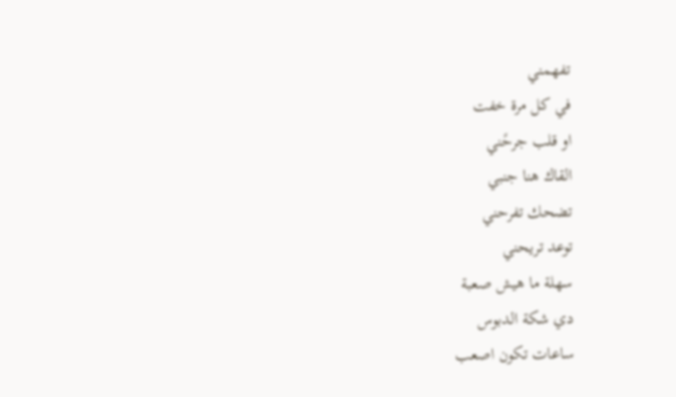تفهمني
في كل مرة خفت
او قلب جرحًني
القاك هنا جنبي
تضحك تفرحني
توعد تريحني
سهلة ما هيش صعبة
دي شكة الدبوس
ساعات تكون اصعب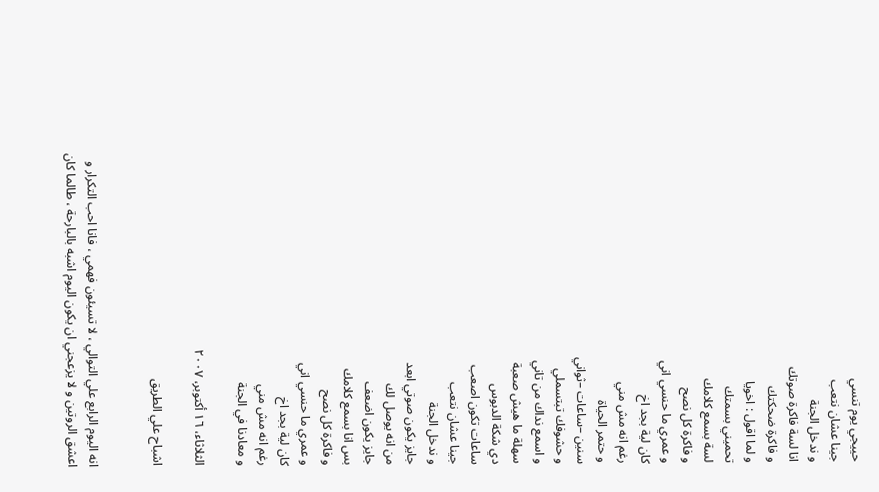حييجي يوم تنسي
جينا عشان نتعب
و ندخل الجنة
انا لسة فاكرة صوتك
و فاكرة ضحكتك
و لما اقول : اخويا
تحميني بسمتك
لسة بسمع كلامك
و فاكرة كل نصح
و عمري ما حنسي اني
كان لية بجد اخ
رغم انه مش مني
و حتمر الحياة
سنين –ساعات –ثواني
و حشوفك تبتسملي
و اسمع نداك من تاني
سهلة ما هيش صعبة
دي شكة الدبوس
ساعات تكون اصعب
جينا عشان نتعب
و ندخل الجنة
جايز يكون صوتي ابعد
من انه يوصل لك
جايز يكون اضعف
بس انا بسمع كلامك
و فاكرة كل نصح
و عمري ما حنسي اني
كان لية بجد اخ
رغم انه مش مني
و معادنا في الجنة

الثلاثاء، ١٦ أكتوبر، ٢٠٠٧

اشباح علي الطريق


انه اليوم الرابع علي التوالي ، لا تسيئون فهمي ، فانا احب التكرار و اعشق الروتين و لا يزعجني ان يكون اليوم اشبه بالبارحة ، طالما كان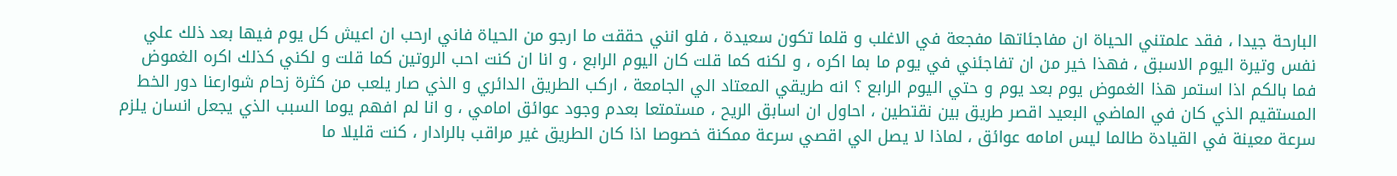البارحة جيدا ، فقد علمتني الحياة ان مفاجئاتها مفجعة في الاغلب و قلما تكون سعيدة ، فلو انني حققت ما ارجو من الحياة فاني ارحب ان اعيش كل يوم فيها بعد ذلك علي نفس وتيرة اليوم الاسبق ، فهذا خير من ان تفاجئني في يوم ما بما اكره ، و لكنه كما قلت كان اليوم الرابع ، و انا ان كنت احب الروتين كما قلت و لكني كذلك اكره الغموض فما بالكم اذا استمر هذا الغموض يوم بعد يوم و حتي اليوم الرابع ؟ انه طريقي المعتاد الي الجامعة ، اركب الطريق الدائري و الذي صار يلعب من كثرة زحام شوارعنا دور الخط المستقيم الذي كان في الماضي البعيد اقصر طريق بين نقتطين ، احاول ان اسابق الريح ، مستمتعا بعدم وجود عوائق امامي ، و انا لم افهم يوما السبب الذي يجعل انسان يلزم سرعة معينة في القيادة طالما ليس امامه عوائق ، لماذا لا يصل الي اقصي سرعة ممكنة خصوصا اذا كان الطريق غير مراقب بالرادار ، كنت قليلا ما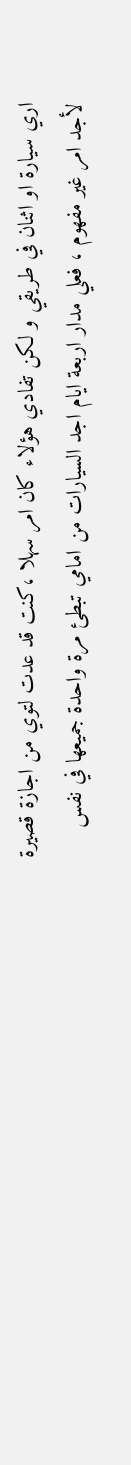اري سيارة او اثنان في طريقي و لكن تفادي هؤلاء كان امر سهلا ،كنت قد عدت لتوي من اجازة قصيرة لأجد امر غير مفهوم ، فعلي مدار اربعة ايام اجد السيارات من امامي تبطئ مرة واحدة جميعها في نفس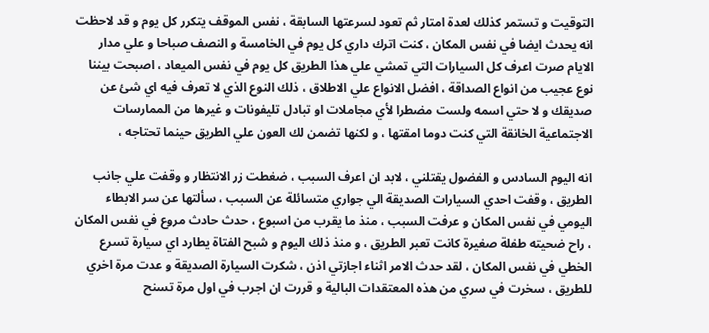التوقيت و تستمر كذلك لعدة امتار ثم تعود لسرعتها السابقة ، نفس الموقف يتكرر كل يوم و قد لاحظت انه يحدث ايضا في نفس المكان ، كنت اترك داري كل يوم في الخامسة و النصف صباحا و علي مدار الايام صرت اعرف كل السيارات التي تمشي علي هذا الطريق كل يوم في نفس الميعاد ، اصبحت بيننا نوع عجيب من انواع الصداقة ، افضل الانواع علي الاطلاق ، ذلك النوع الذي لا تعرف فيه اي شئ عن صديقك و لا حتي اسمه ولست مضطرا لأي مجاملات او تبادل تليفونات و غيرها من الممارسات الاجتماعية الخانقة التي كنت دوما امقتها ، و لكنها تضمن لك العون علي الطريق حينما تحتاجه ،

انه اليوم السادس و الفضول يقتلني ، لابد ان اعرف السبب ، ضغطت زر الانتظار و وقفت علي جانب الطريق ، وقفت احدي السيارات الصديقة الي جواري متسائلة عن السبب ، سألتها عن سر الابطاء اليومي في نفس المكان و عرفت السبب ، منذ ما يقرب من اسبوع ، حدث حادث مروع في نفس المكان ، راح ضحيته طفلة صغيرة كانت تعبر الطريق ، و منذ ذلك اليوم و شبح الفتاة يطارد اي سيارة تسرع الخطي في نفس المكان ، لقد حدث الامر اثناء اجازتي اذن ، شكرت السيارة الصديقة و عدت مرة اخري للطريق ، سخرت في سري من هذه المعتقدات البالية و قررت ان اجرب في اول مرة تسنح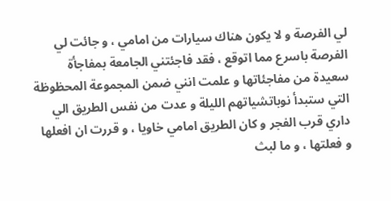لي الفرصة و لا يكون هناك سيارات من امامي ، و جائت لي الفرصة باسرع مما اتوقع ، فقد فاجئتني الجامعة بمفاجأة سعيدة من مفاجئاتها و علمت انني ضمن المجموعة المحظوظة التي ستبدأ نوباتشياتهم الليلة و عدت من نفس الطريق الي داري قرب الفجر و كان الطريق امامي خاويا ، و قررت ان افعلها و فعلتها ، و ما لبث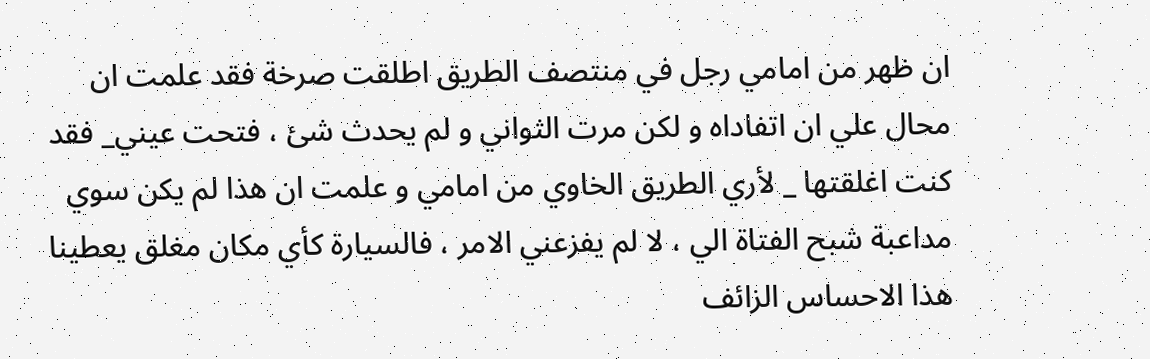ان ظهر من امامي رجل في منتصف الطريق اطلقت صرخة فقد علمت ان محال علي ان اتفاداه و لكن مرت الثواني و لم يحدث شئ ، فتحت عيني_ فقد كنت اغلقتها _ لأري الطريق الخاوي من امامي و علمت ان هذا لم يكن سوي مداعبة شبح الفتاة الي ، لا لم يفزعني الامر ، فالسيارة كأي مكان مغلق يعطينا هذا الاحساس الزائف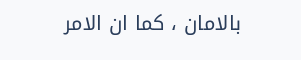بالامان ، كما ان الامر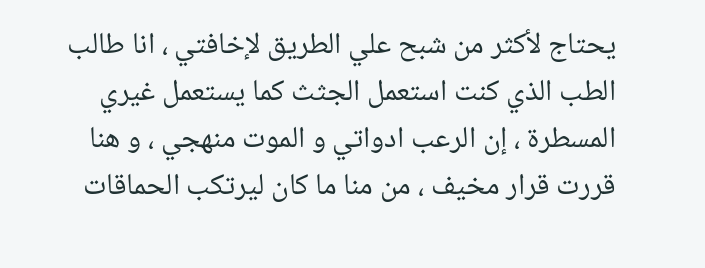يحتاج لأكثر من شبح علي الطريق لإخافتي ، انا طالب الطب الذي كنت استعمل الجثث كما يستعمل غيري المسطرة ، إن الرعب ادواتي و الموت منهجي ، و هنا قررت قرار مخيف ، من منا ما كان ليرتكب الحماقات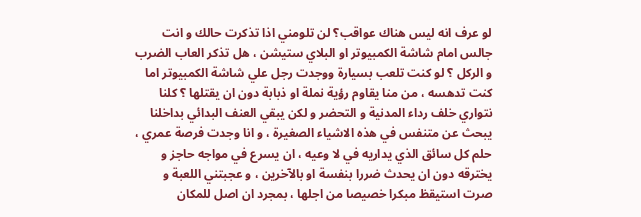لو عرف انه ليس هناك عواقب؟ لن تلومني اذا تذكرت حالك و انت جالس امام شاشة الكمبيوتر او البلاي ستيشن ، هل تذكر العاب الضرب و الركل ؟ لو كنت تلعب بسيارة ووجدت رجل علي شاشة الكمبيوتر اما كنت تدهسه ، من منا يقاوم رؤية نملة او ذبابة دون ان يقتلها ؟ كلنا نتواري خلف رداء المدنية و التحضر و لكن يبقي العنف البدائي بداخلنا يبحث عن متنفس في هذه الاشياء الصغيرة ، و انا وجدت فرصة عمري ، حلم كل سائق الذي يداريه في لا وعيه ، ان يسرع في مواجه حاجز و يخترقه دون ان يحدث ضررا بنفسة او بالآخرين ، و عجبتني اللعبة و صرت استيقظ مبكرا خصيصا من اجلها ، بمجرد ان اصل للمكان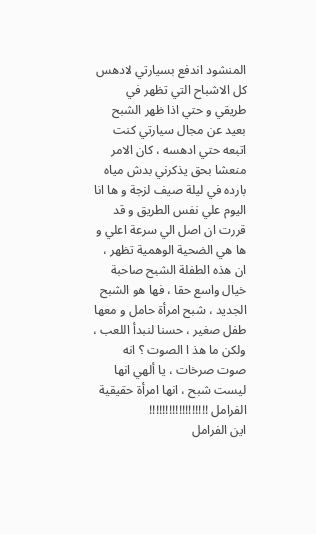المنشود اندفع بسيارتي لادهس كل الاشباح التي تظهر في طريقي و حتي اذا ظهر الشبح بعيد عن مجال سيارتي كنت اتبعه حتي ادهسه ، كان الامر منعشا بحق يذكرني بدش مياه بارده في ليلة صيف لزجة و ها انا اليوم علي نفس الطريق و قد قررت ان اصل الي سرعة اعلي و ها هي الضحية الوهمية تظهر ، ان هذه الطفلة الشبح صاحبة خيال واسع حقا ، فها هو الشبح الجديد ، شبح امرأة حامل و معها طفل صغير ، حسنا لنبدأ اللعب ، ولكن ما هذ ا الصوت ؟ انه صوت صرخات ، يا ألهي انها ليست شبح ، انها امرأة حقيقية
الفرامل !!!!!!!!!!!!!!!!!!
اين الفرامل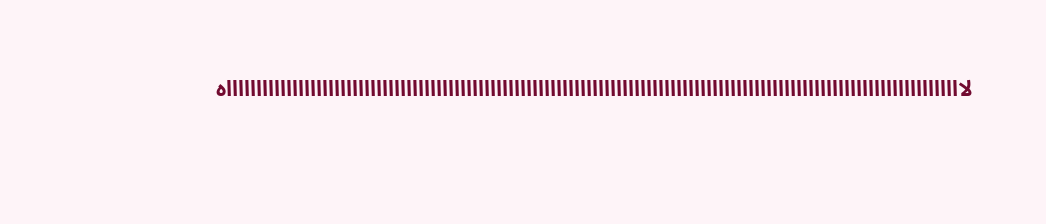لاااااااااااااااااااااااااااااااااااااااااااااااااااااااااااااااااااااااااااااااااااااااااااااااااااااااااااااااااااااااااااه